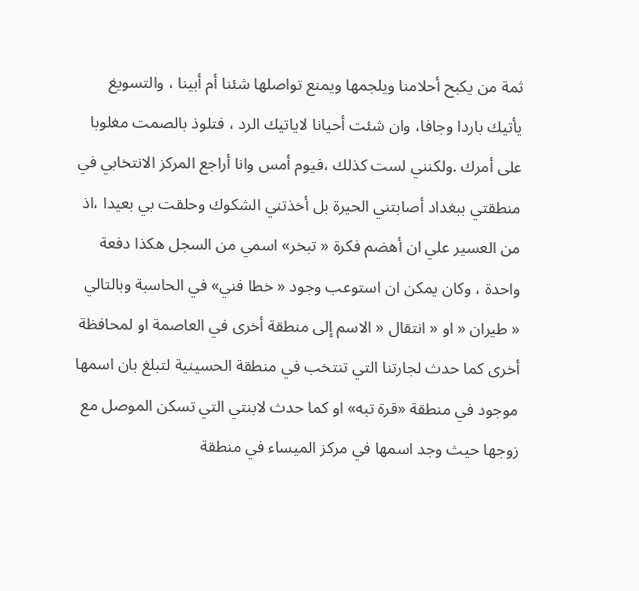ثمة من يكبح أحلامنا ويلجمها ويمنع تواصلها شئنا أم أبينا ، والتسويغ يأتيك باردا وجافا، وان شئت أحيانا لاياتيك الرد ، فتلوذ بالصمت مغلوبا على أمرك .ولكنني لست كذلك ،فيوم أمس وانا أراجع المركز الانتخابي في منطقتي ببغداد أصابتني الحيرة بل أخذتني الشكوك وحلقت بي بعيدا ،اذ من العسير علي ان أهضم فكرة « تبخر» اسمي من السجل هكذا دفعة واحدة ، وكان يمكن ان استوعب وجود « خطا فني» في الحاسبة وبالتالي « طيران « او « انتقال « الاسم إلى منطقة أخرى في العاصمة او لمحافظة أخرى كما حدث لجارتنا التي تنتخب في منطقة الحسينية لتبلغ بان اسمها موجود في منطقة «قرة تبه» او كما حدث لابنتي التي تسكن الموصل مع زوجها حيث وجد اسمها في مركز الميساء في منطقة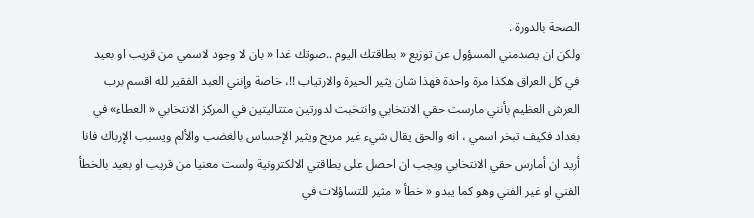الصحة بالدورة .
ولكن ان يصدمني المسؤول عن توزيع « بطاقتك اليوم ..صوتك غدا « بان لا وجود لاسمي من قريب او بعيد في كل العراق هكذا مرة واحدة فهذا شان يثير الحيرة والارتياب !!، خاصة وإنني العبد الفقير لله اقسم برب العرش العظيم بأنني مارست حقي الانتخابي وانتخبت لدورتين متتاليتين في المركز الانتخابي « العطاء» في بغداد فكيف تبخر اسمي ، انه والحق يقال شيء غير مريح ويثير الإحساس بالغضب والألم ويسبب الإرباك فانا أريد ان أمارس حقي الانتخابي ويجب ان احصل على بطاقتي الالكترونية ولست معنيا من قريب او بعيد بالخطأ الفني او غير الفني وهو كما يبدو « خطأ « مثير للتساؤلات في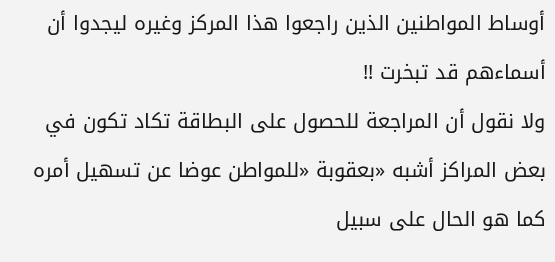أوساط المواطنين الذين راجعوا هذا المركز وغيره ليجدوا أن أسماءهم قد تبخرت !!
ولا نقول أن المراجعة للحصول على البطاقة تكاد تكون في بعض المراكز أشبه «بعقوبة «للمواطن عوضا عن تسهيل أمره كما هو الحال على سبيل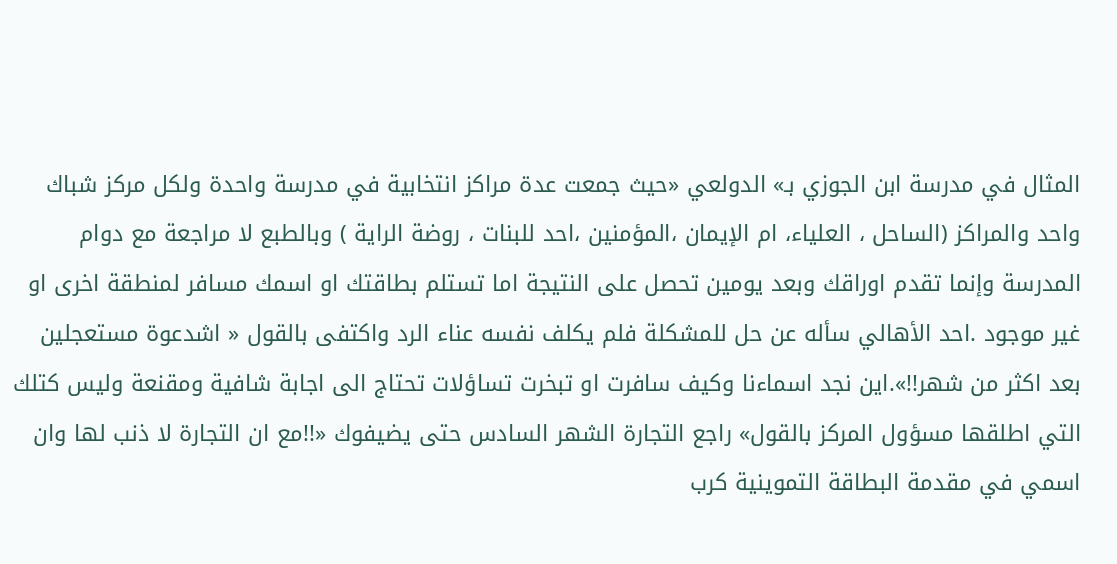المثال في مدرسة ابن الجوزي بـ» الدولعي «حيث جمعت عدة مراكز انتخابية في مدرسة واحدة ولكل مركز شباك واحد والمراكز (الساحل ، العلياء، ام الإيمان ،المؤمنين ،احد للبنات ، روضة الراية ) وبالطبع لا مراجعة مع دوام المدرسة وإنما تقدم اوراقك وبعد يومين تحصل على النتيجة اما تستلم بطاقتك او اسمك مسافر لمنطقة اخرى او غير موجود .احد الأهالي سأله عن حل للمشكلة فلم يكلف نفسه عناء الرد واكتفى بالقول « اشدعوة مستعجلين بعد اكثر من شهر!!».اين نجد اسماءنا وكيف سافرت او تبخرت تساؤلات تحتاج الى اجابة شافية ومقنعة وليس كتلك التي اطلقها مسؤول المركز بالقول» راجع التجارة الشهر السادس حتى يضيفوك «!!مع ان التجارة لا ذنب لها وان اسمي في مقدمة البطاقة التموينية كرب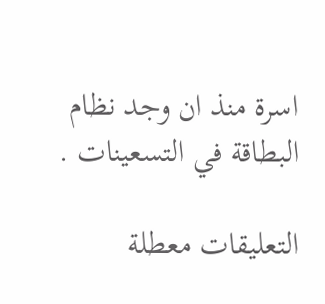اسرة منذ ان وجد نظام البطاقة في التسعينات .

التعليقات معطلة